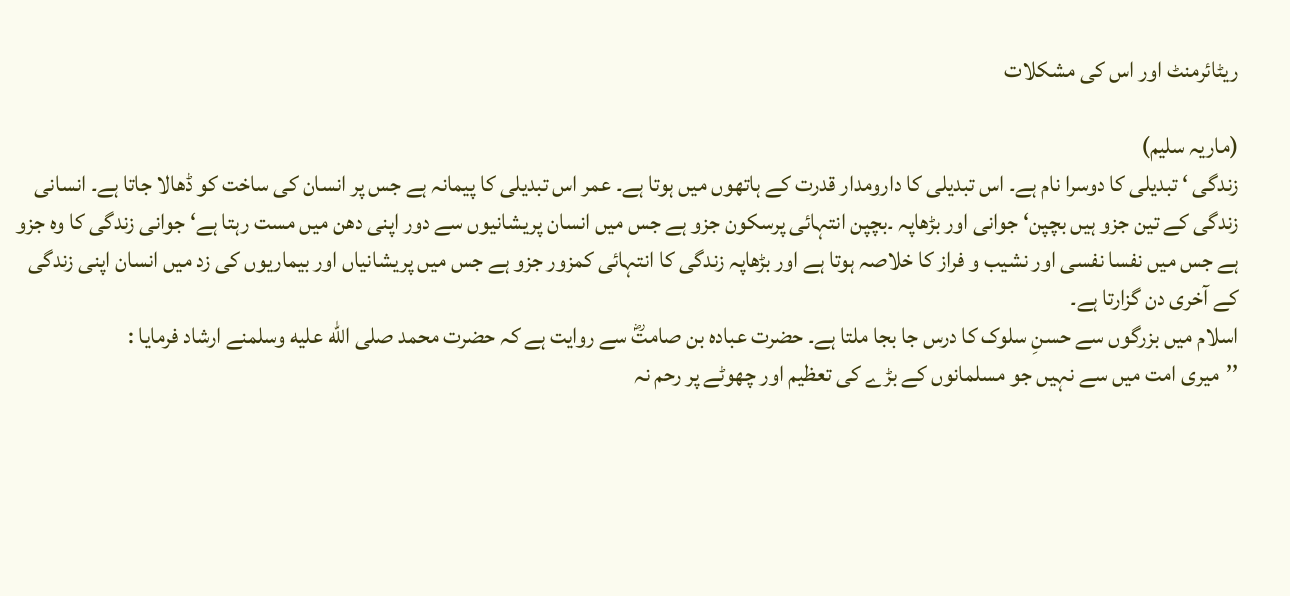ریٹائرمنٹ اور اس کی مشکلات

(ماریہ سلیم)
زندگی ‘ تبدیلی کا دوسرا نام ہے۔ اس تبدیلی کا دارومدار قدرت کے ہاتھوں میں ہوتا ہے۔ عمر اس تبدیلی کا پیمانہ ہے جس پر انسان کی ساخت کو ڈھالا جاتا ہے۔ انسانی زندگی کے تین جزو ہیں بچپن‘ جوانی اور بڑھاپہ ۔بچپن انتہائی پرسکون جزو ہے جس میں انسان پریشانیوں سے دور اپنی دھن میں مست رہتا ہے‘ جوانی زندگی کا وہ جزو ہے جس میں نفسا نفسی اور نشیب و فراز کا خلاصہ ہوتا ہے اور بڑھاپہ زندگی کا انتہائی کمزور جزو ہے جس میں پریشانیاں اور بیماریوں کی زد میں انسان اپنی زندگی کے آخری دن گزارتا ہے۔
اسلام میں بزرگوں سے حسنِ سلوک کا درس جا بجا ملتا ہے۔ حضرت عبادہ بن صامتؓ سے روایت ہے کہ حضرت محمد صلى الله عليه وسلمنے ارشاد فرمایا :
’’میری امت میں سے نہیں جو مسلمانوں کے بڑے کی تعظیم اور چھوٹے پر رحم نہ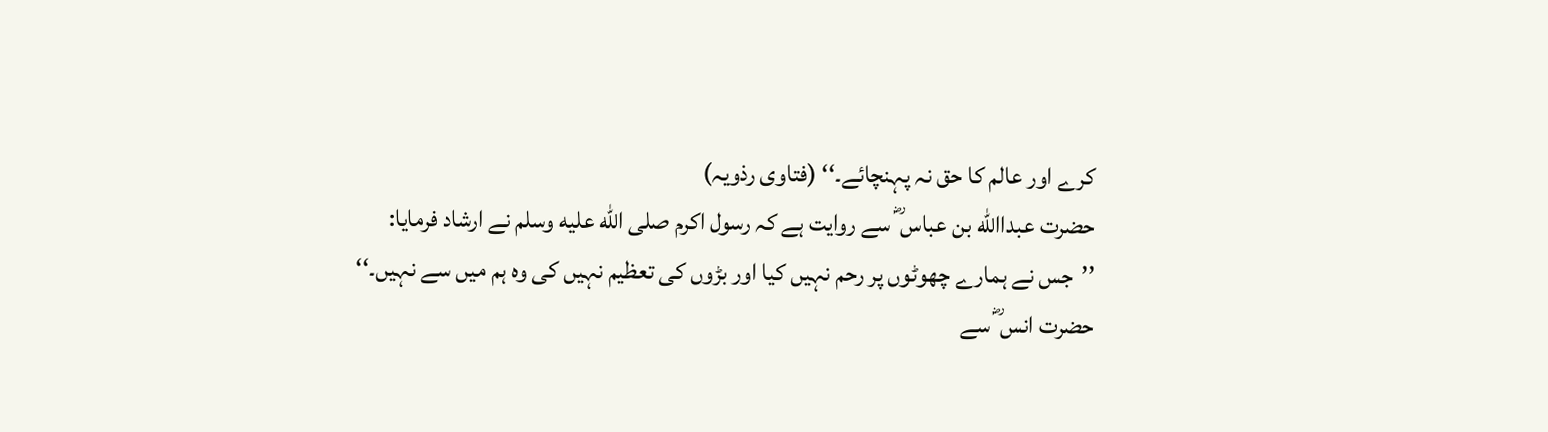کرے اور عالم کا حق نہ پہنچائے۔‘‘ (فتاوی رذویہ)
حضرت عبداالله بن عباس ؓ سے روایت ہے کہ رسول اکرم صلى الله عليه وسلم نے ارشاد فرمایا:
’’جس نے ہمارے چھوٹوں پر رحم نہیں کیا اور بڑوں کی تعظیم نہیں کی وہ ہم میں سے نہیں۔‘‘
حضرت انس ؓ سے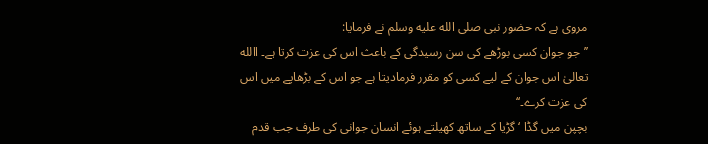مروی ہے کہ حضور نبی صلى الله عليه وسلم نے فرمایا:
’’جو جوان کسی بوڑھے کی سن رسیدگی کے باعث اس کی عزت کرتا ہے۔ االله تعالیٰ اس جوان کے لیے کسی کو مقرر فرمادیتا ہے جو اس کے بڑھاپے میں اس کی عزت کرے۔‘‘
بچپن میں گڈا ‘ گڑیا کے ساتھ کھیلتے ہوئے انسان جوانی کی طرف جب قدم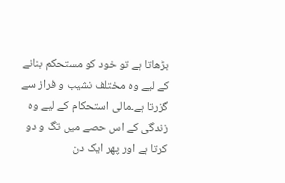بڑھاتا ہے تو خود کو مستحکم بنانے کے لیے وہ مختلف نشیب و فراز سے گزرتا ہے۔مالی استحکام کے لیے وہ زندگی کے اس حصے میں تگ و دو کرتا ہے اور پھر ایک دن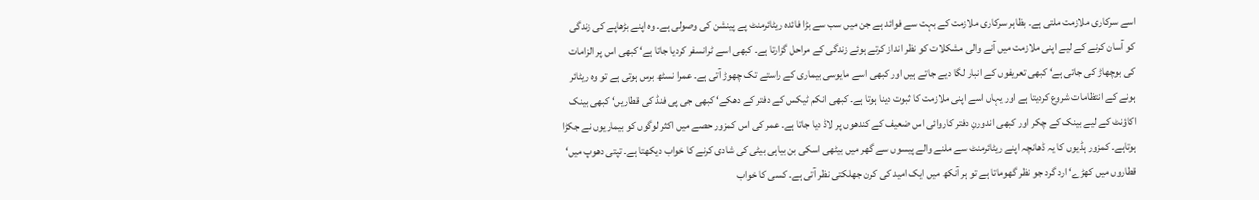اسے سرکاری ملازمت ملتی ہے۔ بظاہر سرکاری ملازمت کے بہت سے فوائد ہے جن میں سب سے بڑا فائدہ ریٹائرمنٹ پے پینشن کی وصولی ہے۔ وہ اپنے بڑھاپے کی زندگی کو آسان کرنے کے لیے اپنی ملازمت میں آنے والی مشکلات کو نظر انداز کرتے ہوئے زندگی کے مراحل گزارتا ہے۔ کبھی اسے ٹرانسفر کردیا جاتا ہے‘ کبھی اس پر الزامات کی بوچھاڑ کی جاتی ہے‘ کبھی تعریفوں کے انبار لگا دیے جاتے ہیں اور کبھی اسے مایوسی بیماری کے راستے تک چھوڑ آتی ہے۔ عمرا نسٹھ برس ہوتی ہے تو وہ ریٹائر ہونے کے انتظامات شروع کردیتا ہے اور یہاں اسے اپنی ملازمت کا ثبوت دینا ہوتا ہے۔ کبھی انکم ٹیکس کے دفتر کے دھکے‘ کبھی جی پی فنڈ کی قطاریں‘ کبھی بینک اکاؤنٹ کے لیے بینک کے چکر اور کبھی اندورنِ دفتر کاروائی اس ضعیف کے کندھوں پر لاڈ دیا جاتا ہے۔ عمر کی اس کمزور حصے میں اکثر لوگوں کو بیماریوں نے جکڑا ہوتاہے۔ کمزور ہڈیوں کا یہ ڈھانچہ اپنے ریٹائرمنٹ سے ملنے والے پیسوں سے گھر میں بیٹھی اسکی بن بیاہی بیٹی کی شادی کرنے کا خواب دیکھتا ہے۔ تپتی دھوپ میں‘ قطاروں میں کھڑے‘ ارد گرد جو نظر گھوماتا ہے تو ہر آنکھ میں ایک امید کی کرن جھلکتی نظر آتی ہے۔ کسی کا خواب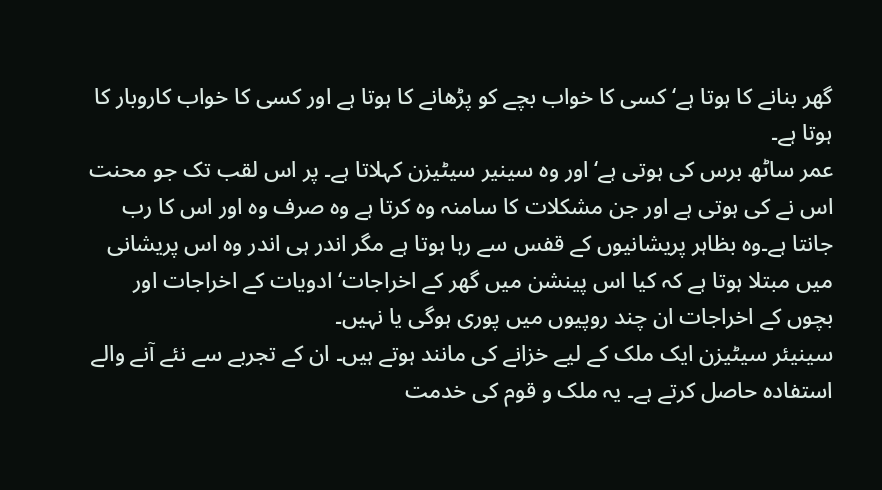گھر بنانے کا ہوتا ہے‘ کسی کا خواب بچے کو پڑھانے کا ہوتا ہے اور کسی کا خواب کاروبار کا ہوتا ہے۔
عمر ساٹھ برس کی ہوتی ہے‘ اور وہ سینیر سیٹیزن کہلاتا ہے۔ پر اس لقب تک جو محنت اس نے کی ہوتی ہے اور جن مشکلات کا سامنہ وہ کرتا ہے وہ صرف وہ اور اس کا رب جانتا ہے۔وہ بظاہر پریشانیوں کے قفس سے رہا ہوتا ہے مگر اندر ہی اندر وہ اس پریشانی میں مبتلا ہوتا ہے کہ کیا اس پینشن میں گھر کے اخراجات‘ ادویات کے اخراجات اور بچوں کے اخراجات ان چند روپیوں میں پوری ہوگی یا نہیں۔
سینیئر سیٹیزن ایک ملک کے لیے خزانے کی مانند ہوتے ہیں۔ ان کے تجربے سے نئے آنے والے استفادہ حاصل کرتے ہے۔ یہ ملک و قوم کی خدمت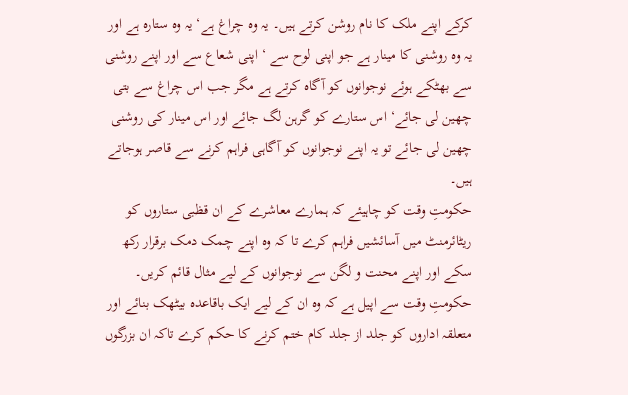کرکے اپنے ملک کا نام روشن کرتے ہیں۔ یہ وہ چراغ ہے‘ یہ وہ ستارہ ہے اور یہ وہ روشنی کا مینار ہے جو اپنی لوح سے ‘ اپنی شعاع سے اور اپنے روشنی سے بھٹکے ہوئے نوجوانوں کو آگاہ کرتے ہے مگر جب اس چراغ سے بتی چھین لی جائے‘ اس ستارے کو گرہن لگ جائے اور اس مینار کی روشنی چھین لی جائے تو یہ اپنے نوجوانوں کو آگاہی فراہم کرنے سے قاصر ہوجاتے ہیں۔
حکومتِ وقت کو چاہیئے کہ ہمارے معاشرے کے ان قظبی ستاروں کو ریٹائرمنٹ میں آسائشیں فراہم کرے تا کہ وہ اپنے چمک دمک برقرار رکھ سکے اور اپنے محنت و لگن سے نوجوانوں کے لیے مثال قائم کریں۔ حکومتِ وقت سے اپیل ہے کہ وہ ان کے لیے ایک باقاعدہ بیٹھک بنائے اور متعلقہ اداروں کو جلد از جلد کام ختم کرنے کا حکم کرے تاکہ ان بزرگوں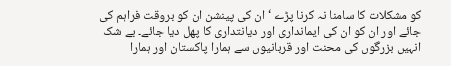کو مشکلات کا سامنا نہ کرنا پڑے ‘ ان کی پینشن ان کو بروقت فراہم کی جائے اور ان کو ان کی ایمانداری اور دیانتداری کا پھل دیا جائے۔ بے شک انہیں بزرگوں کی محنت اور قربانیوں سے ہمارا پاکستان اور ہمارا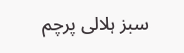سبز ہلالی پرچم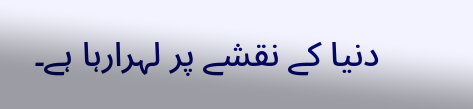دنیا کے نقشے پر لہرارہا ہے۔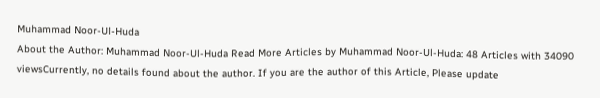Muhammad Noor-Ul-Huda
About the Author: Muhammad Noor-Ul-Huda Read More Articles by Muhammad Noor-Ul-Huda: 48 Articles with 34090 viewsCurrently, no details found about the author. If you are the author of this Article, Please update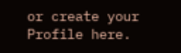or create your Profile here.